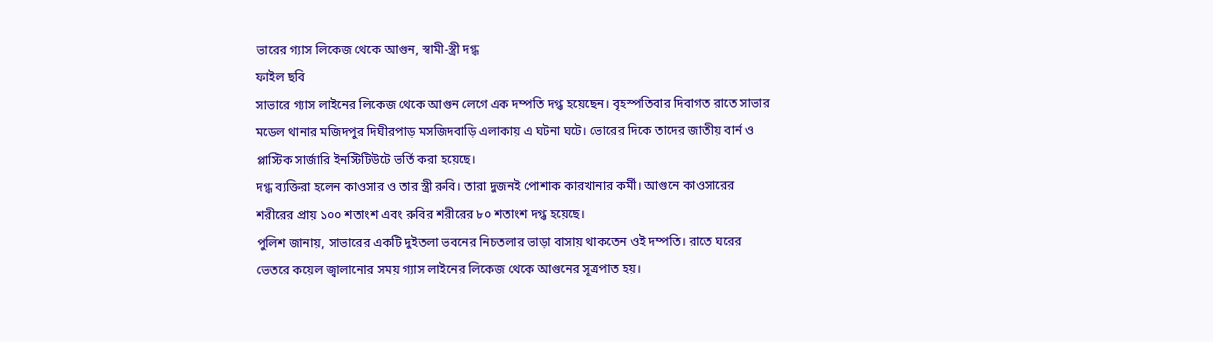ভারের গ্যাস লিকেজ থেকে আগুন, স্বামী-স্ত্রী দগ্ধ
ফাইল ছবি
সাভারে গ্যাস লাইনের লিকেজ থেকে আগুন লেগে এক দম্পতি দগ্ধ হয়েছেন। বৃহস্পতিবার দিবাগত রাতে সাভার মডেল থানার মজিদপুর দিঘীরপাড় মসজিদবাড়ি এলাকায় এ ঘটনা ঘটে। ভোরের দিকে তাদের জাতীয় বার্ন ও প্লাস্টিক সার্জারি ইনস্টিটিউটে ভর্তি করা হয়েছে।
দগ্ধ ব্যক্তিরা হলেন কাওসার ও তার স্ত্রী রুবি। তারা দুজনই পোশাক কারখানার কর্মী। আগুনে কাওসারের শরীরের প্রায় ১০০ শতাংশ এবং রুবির শরীরের ৮০ শতাংশ দগ্ধ হয়েছে।
পুলিশ জানায়, সাভারের একটি দুইতলা ভবনের নিচতলার ভাড়া বাসায় থাকতেন ওই দম্পতি। রাতে ঘরের ভেতরে কয়েল জ্বালানোর সময় গ্যাস লাইনের লিকেজ থেকে আগুনের সূত্রপাত হয়।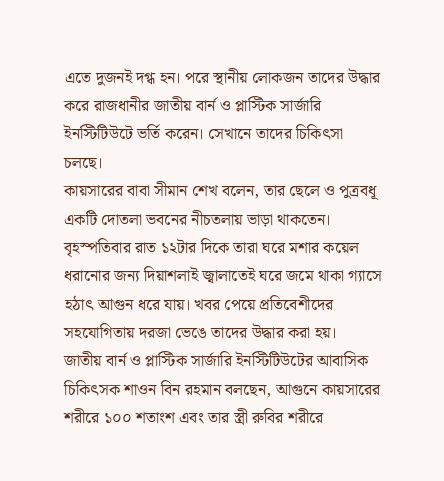এতে দুজনই দগ্ধ হন। পরে স্থানীয় লোকজন তাদের উদ্ধার করে রাজধানীর জাতীয় বার্ন ও প্লাস্টিক সার্জারি ইনস্টিটিউটে ভর্তি করেন। সেখানে তাদের চিকিৎসা চলছে।
কায়সারের বাবা সীমান শেখ বলেন, তার ছেলে ও পুত্রবধূ একটি দোতলা ভবনের নীচতলায় ভাড়া থাকতেন। বৃহস্পতিবার রাত ১২টার দিকে তারা ঘরে মশার কয়েল ধরানোর জন্য দিয়াশলাই জ্বালাতেই ঘরে জমে থাকা গ্যাসে হঠাৎ আগুন ধরে যায়। খবর পেয়ে প্রতিবেশীদের সহযোগিতায় দরজা ভেঙে তাদের উদ্ধার করা হয়।
জাতীয় বার্ন ও প্লাস্টিক সার্জারি ইনস্টিটিউটের আবাসিক চিকিৎসক শাওন বিন রহমান বলছেন, আগুনে কায়সারের শরীরে ১০০ শতাংশ এবং তার স্ত্রী রুবির শরীরে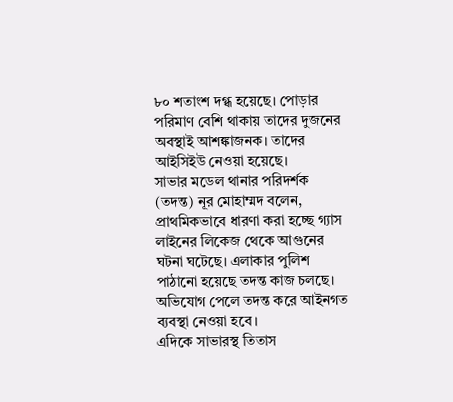৮০ শতাংশ দগ্ধ হয়েছে। পোড়ার পরিমাণ বেশি থাকায় তাদের দুজনের অবস্থাই আশঙ্কাজনক। তাদের আইসিইউ নেওয়া হয়েছে।
সাভার মডেল থানার পরিদর্শক (তদন্ত) নূর মোহাম্মদ বলেন, প্রাথমিকভাবে ধারণা করা হচ্ছে গ্যাস লাইনের লিকেজ থেকে আগুনের ঘটনা ঘটেছে। এলাকার পুলিশ পাঠানো হয়েছে তদন্ত কাজ চলছে। অভিযোগ পেলে তদন্ত করে আইনগত ব্যবস্থা নেওয়া হবে।
এদিকে সাভারস্থ তিতাস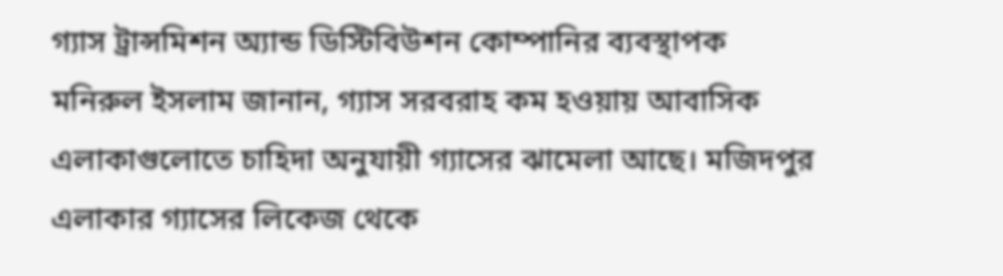গ্যাস ট্রান্সমিশন অ্যান্ড ডিস্টিবিউশন কোম্পানির ব্যবস্থাপক মনিরুল ইসলাম জানান, গ্যাস সরবরাহ কম হওয়ায় আবাসিক এলাকাগুলোতে চাহিদা অনুযায়ী গ্যাসের ঝামেলা আছে। মজিদপুর এলাকার গ্যাসের লিকেজ থেকে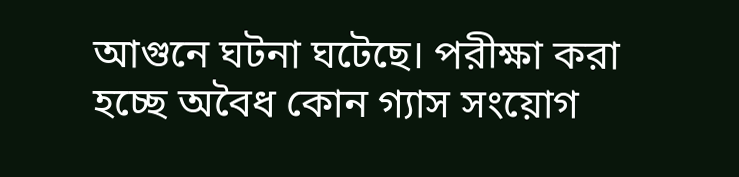আগুনে ঘটনা ঘটেছে। পরীক্ষা করা হচ্ছে অবৈধ কোন গ্যাস সংয়োগ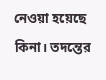নেওয়া হয়েছে কিনা। তদন্তের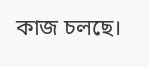কাজ চলছে।